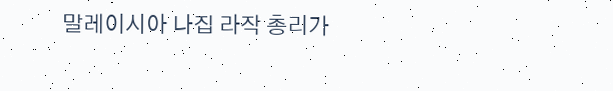말레이시아 나집 라작 총리가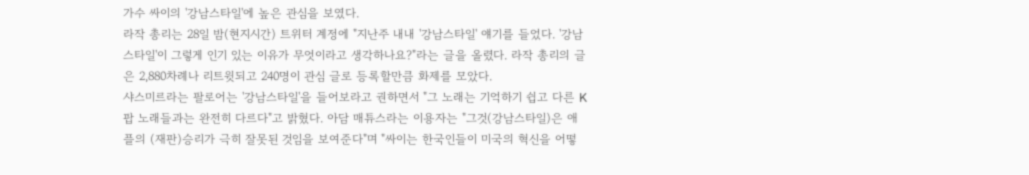가수 싸이의 '강남스타일'에 높은 관심을 보였다.
라작 총리는 28일 밤(현지시간) 트위터 계정에 "지난주 내내 '강남스타일' 얘기를 들었다. '강남스타일'이 그렇게 인기 있는 이유가 무엇이라고 생각하나요?"라는 글을 올렸다. 라작 총리의 글은 2,880차례나 리트윗되고 240명이 관심 글로 등록할만큼 화제를 모았다.
샤스미르라는 팔로어는 '강남스타일'을 들어보라고 권하면서 "그 노래는 기억하기 쉽고 다른 K팝 노래들과는 완전히 다르다"고 밝혔다. 아담 매튜스라는 이용자는 "그것(강남스타일)은 애플의 (재판)승리가 극히 잘못된 것임을 보여준다"며 "싸이는 한국인들이 미국의 혁신을 어떻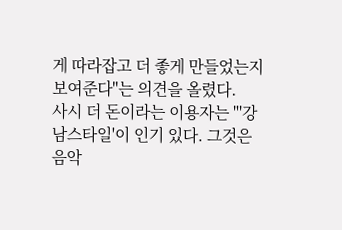게 따라잡고 더 좋게 만들었는지 보여준다"는 의견을 올렸다.
사시 더 돈이라는 이용자는 "'강남스타일'이 인기 있다. 그것은 음악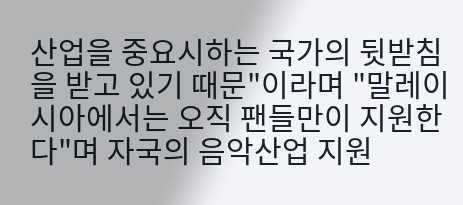산업을 중요시하는 국가의 뒷받침을 받고 있기 때문"이라며 "말레이시아에서는 오직 팬들만이 지원한다"며 자국의 음악산업 지원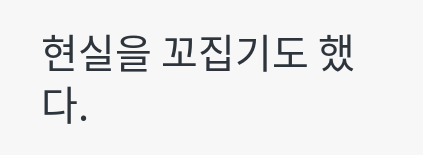현실을 꼬집기도 했다.